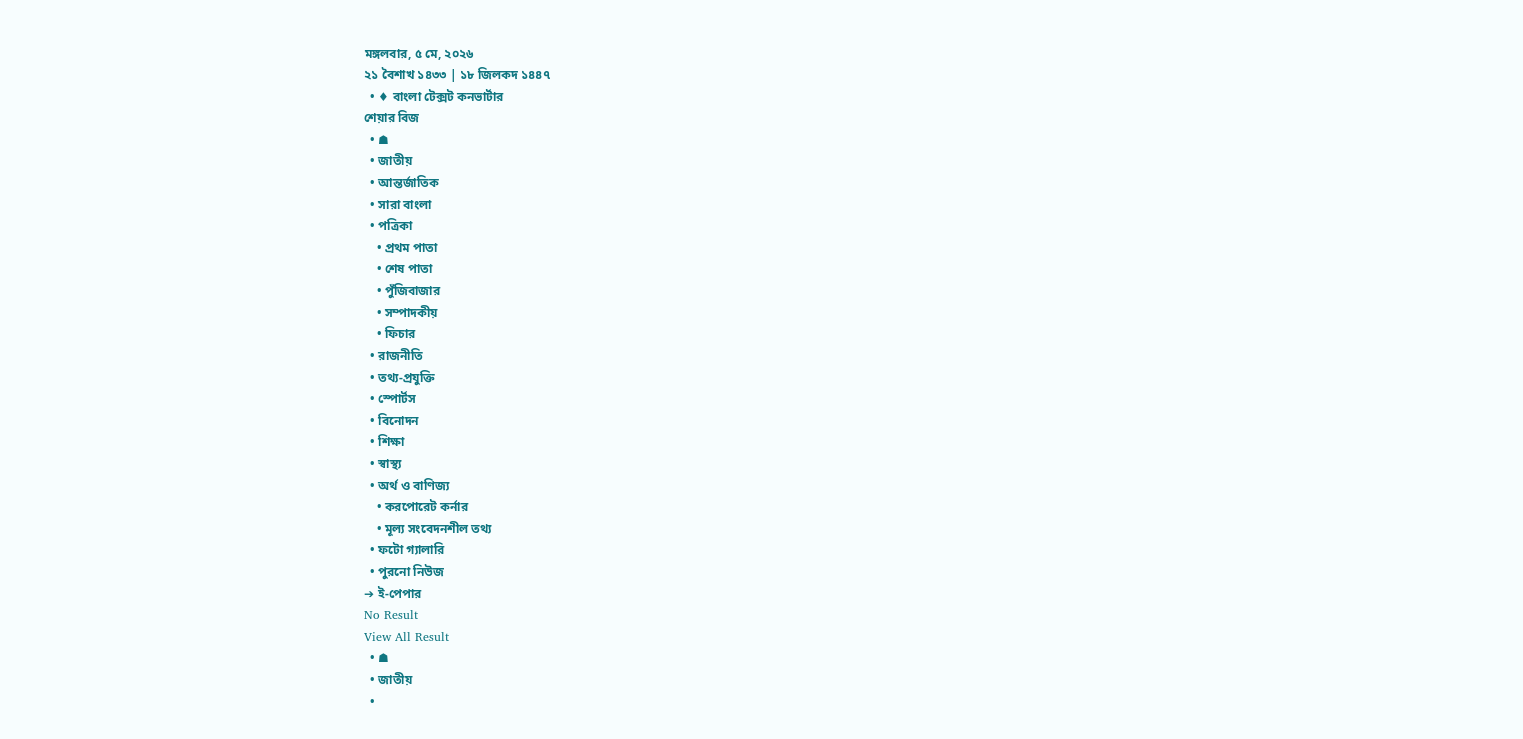মঙ্গলবার, ৫ মে, ২০২৬
২১ বৈশাখ ১৪৩৩ | ১৮ জিলকদ ১৪৪৭
  • ♦ বাংলা টেক্সট কনভার্টার
শেয়ার বিজ
  • ☗
  • জাতীয়
  • আন্তর্জাতিক
  • সারা বাংলা
  • পত্রিকা
    • প্রথম পাতা
    • শেষ পাতা
    • পুঁজিবাজার
    • সম্পাদকীয়
    • ফিচার
  • রাজনীতি
  • তথ্য-প্রযুক্তি
  • স্পোর্টস
  • বিনোদন
  • শিক্ষা
  • স্বাস্থ্য
  • অর্থ ও বাণিজ্য
    • করপোরেট কর্নার
    • মূল্য সংবেদনশীল তথ্য
  • ফটো গ্যালারি
  • পুরনো নিউজ
➔ ই-পেপার
No Result
View All Result
  • ☗
  • জাতীয়
  •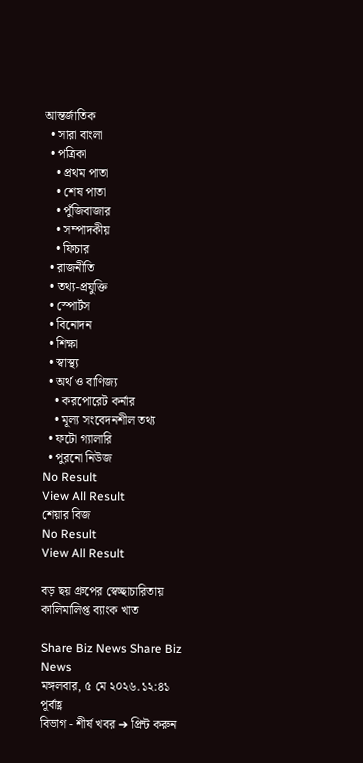আন্তর্জাতিক
  • সারা বাংলা
  • পত্রিকা
    • প্রথম পাতা
    • শেষ পাতা
    • পুঁজিবাজার
    • সম্পাদকীয়
    • ফিচার
  • রাজনীতি
  • তথ্য-প্রযুক্তি
  • স্পোর্টস
  • বিনোদন
  • শিক্ষা
  • স্বাস্থ্য
  • অর্থ ও বাণিজ্য
    • করপোরেট কর্নার
    • মূল্য সংবেদনশীল তথ্য
  • ফটো গ্যালারি
  • পুরনো নিউজ
No Result
View All Result
শেয়ার বিজ
No Result
View All Result

বড় ছয় গ্রুপের স্বেচ্ছাচারিতায় কালিমালিপ্ত ব্যাংক খাত

Share Biz News Share Biz News
মঙ্গলবার, ৫ মে ২০২৬.১২:৪১ পূর্বাহ্ণ
বিভাগ - শীর্ষ খবর ➔ প্রিন্ট করুন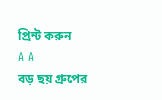প্রিন্ট করুন
A A
বড় ছয় গ্রুপের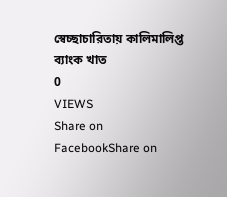স্বেচ্ছাচারিতায় কালিমালিপ্ত ব্যাংক খাত
0
VIEWS
Share on FacebookShare on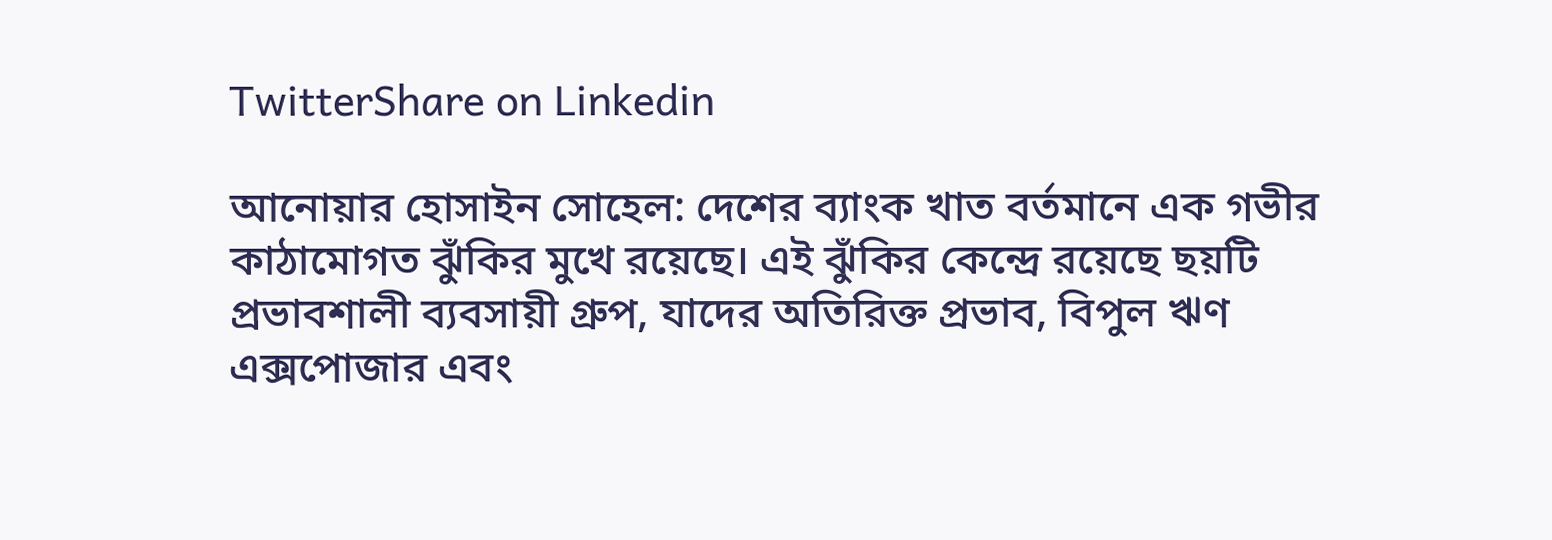TwitterShare on Linkedin

আনোয়ার হোসাইন সোহেল: দেশের ব্যাংক খাত বর্তমানে এক গভীর কাঠামোগত ঝুঁকির মুখে রয়েছে। এই ঝুঁকির কেন্দ্রে রয়েছে ছয়টি প্রভাবশালী ব্যবসায়ী গ্রুপ, যাদের অতিরিক্ত প্রভাব, বিপুল ঋণ এক্সপোজার এবং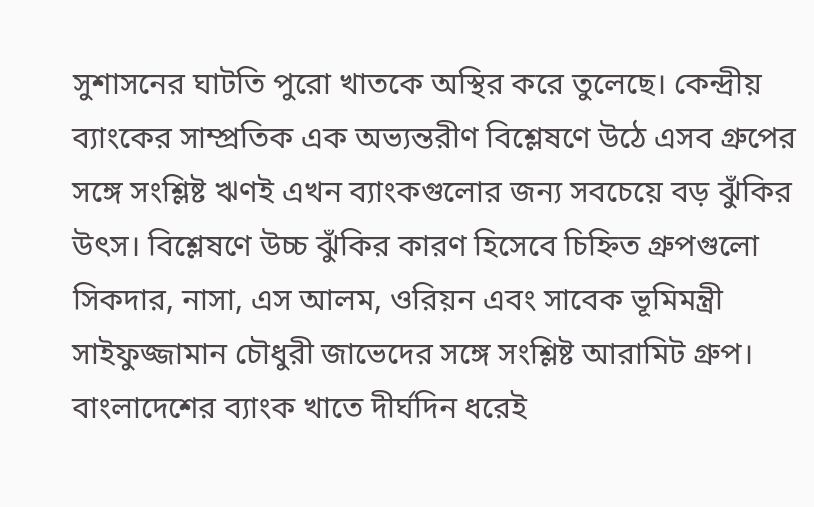সুশাসনের ঘাটতি পুরো খাতকে অস্থির করে তুলেছে। কেন্দ্রীয় ব্যাংকের সাম্প্রতিক এক অভ্যন্তরীণ বিশ্লেষণে উঠে এসব গ্রুপের সঙ্গে সংশ্লিষ্ট ঋণই এখন ব্যাংকগুলোর জন্য সবচেয়ে বড় ঝুঁকির উৎস। বিশ্লেষণে উচ্চ ঝুঁকির কারণ হিসেবে চিহ্নিত গ্রুপগুলো সিকদার, নাসা, এস আলম, ওরিয়ন এবং সাবেক ভূমিমন্ত্রী সাইফুজ্জামান চৌধুরী জাভেদের সঙ্গে সংশ্লিষ্ট আরামিট গ্রুপ।
বাংলাদেশের ব্যাংক খাতে দীর্ঘদিন ধরেই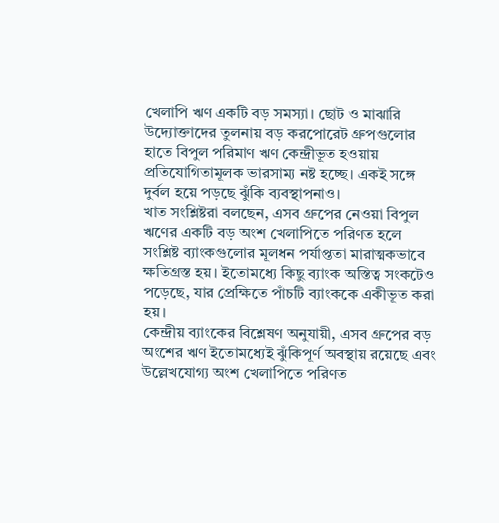খেলাপি ঋণ একটি বড় সমস্যা। ছোট ও মাঝারি উদ্যোক্তাদের তুলনায় বড় করপোরেট গ্রুপগুলোর হাতে বিপুল পরিমাণ ঋণ কেন্দ্রীভূত হওয়ায় প্রতিযোগিতামূলক ভারসাম্য নষ্ট হচ্ছে। একই সঙ্গে দুর্বল হয়ে পড়ছে ঝুঁকি ব্যবস্থাপনাও।
খাত সংশ্লিষ্টরা বলছেন, এসব গ্রুপের নেওয়া বিপুল ঋণের একটি বড় অংশ খেলাপিতে পরিণত হলে সংশ্লিষ্ট ব্যাংকগুলোর মূলধন পর্যাপ্ততা মারাত্মকভাবে ক্ষতিগ্রস্ত হয়। ইতোমধ্যে কিছু ব্যাংক অস্তিত্ব সংকটেও পড়েছে, যার প্রেক্ষিতে পাঁচটি ব্যাংককে একীভূত করা হয়।
কেন্দ্রীয় ব্যাংকের বিশ্লেষণ অনুযায়ী, এসব গ্রুপের বড় অংশের ঋণ ইতোমধ্যেই ঝুঁকিপূর্ণ অবস্থায় রয়েছে এবং উল্লেখযোগ্য অংশ খেলাপিতে পরিণত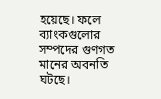হয়েছে। ফলে ব্যাংকগুলোর সম্পদের গুণগত মানের অবনতি ঘটছে।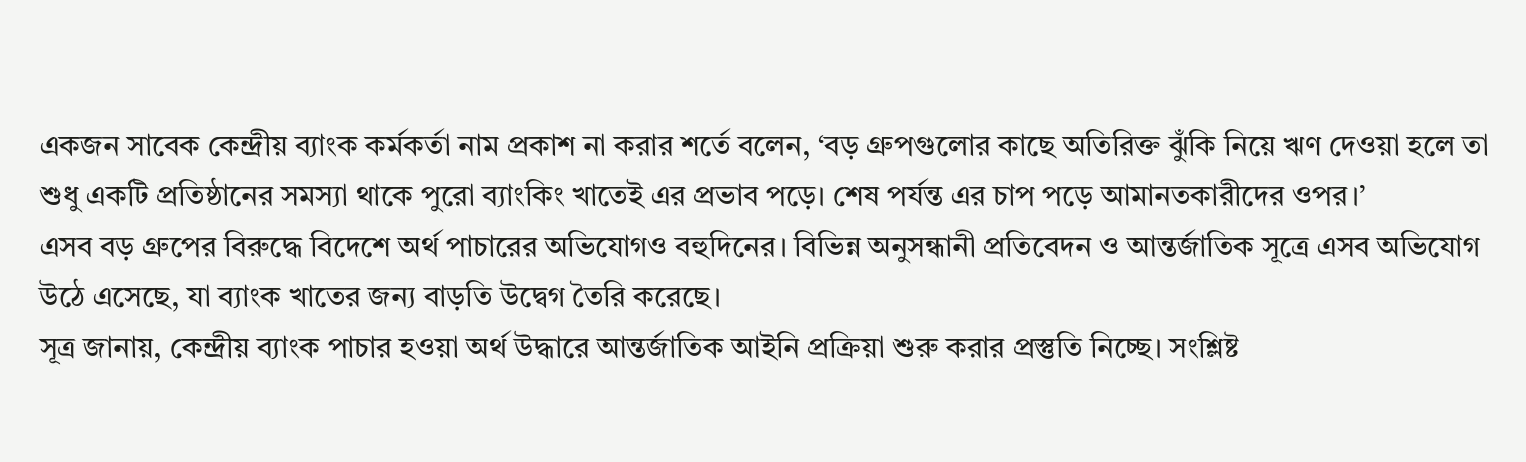একজন সাবেক কেন্দ্রীয় ব্যাংক কর্মকর্তা নাম প্রকাশ না করার শর্তে বলেন, ‘বড় গ্রুপগুলোর কাছে অতিরিক্ত ঝুঁকি নিয়ে ঋণ দেওয়া হলে তা শুধু একটি প্রতিষ্ঠানের সমস্যা থাকে পুরো ব্যাংকিং খাতেই এর প্রভাব পড়ে। শেষ পর্যন্ত এর চাপ পড়ে আমানতকারীদের ওপর।’
এসব বড় গ্রুপের বিরুদ্ধে বিদেশে অর্থ পাচারের অভিযোগও বহুদিনের। বিভিন্ন অনুসন্ধানী প্রতিবেদন ও আন্তর্জাতিক সূত্রে এসব অভিযোগ উঠে এসেছে, যা ব্যাংক খাতের জন্য বাড়তি উদ্বেগ তৈরি করেছে।
সূত্র জানায়, কেন্দ্রীয় ব্যাংক পাচার হওয়া অর্থ উদ্ধারে আন্তর্জাতিক আইনি প্রক্রিয়া শুরু করার প্রস্তুতি নিচ্ছে। সংশ্লিষ্ট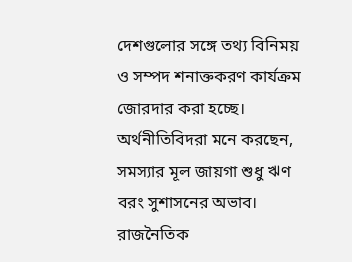দেশগুলোর সঙ্গে তথ্য বিনিময় ও সম্পদ শনাক্তকরণ কার্যক্রম জোরদার করা হচ্ছে।
অর্থনীতিবিদরা মনে করছেন, সমস্যার মূল জায়গা শুধু ঋণ বরং সুশাসনের অভাব। রাজনৈতিক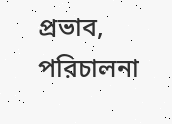প্রভাব, পরিচালনা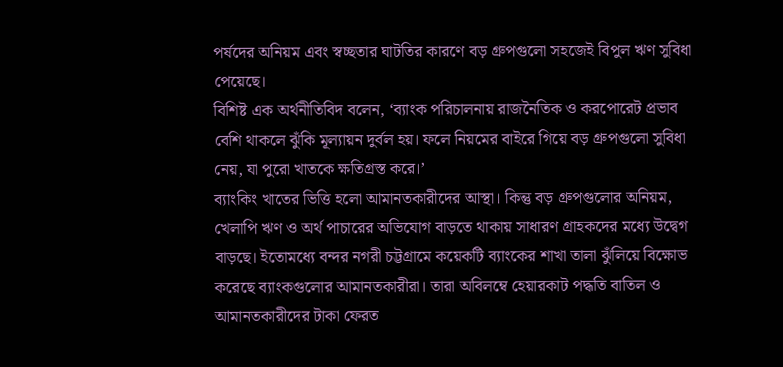পর্ষদের অনিয়ম এবং স্বচ্ছতার ঘাটতির কারণে বড় গ্রুপগুলো সহজেই বিপুল ঋণ সুবিধা পেয়েছে।
বিশিষ্ট এক অর্থনীতিবিদ বলেন, ‘ব্যাংক পরিচালনায় রাজনৈতিক ও করপোরেট প্রভাব বেশি থাকলে ঝুঁকি মূল্যায়ন দুর্বল হয়। ফলে নিয়মের বাইরে গিয়ে বড় গ্রুপগুলো সুবিধা নেয়, যা পুরো খাতকে ক্ষতিগ্রস্ত করে।’
ব্যাংকিং খাতের ভিত্তি হলো আমানতকারীদের আস্থা। কিন্তু বড় গ্রুপগুলোর অনিয়ম, খেলাপি ঋণ ও অর্থ পাচারের অভিযোগ বাড়তে থাকায় সাধারণ গ্রাহকদের মধ্যে উদ্বেগ বাড়ছে। ইতোমধ্যে বন্দর নগরী চট্টগ্রামে কয়েকটি ব্যাংকের শাখা তালা ঝুঁলিয়ে বিক্ষোভ করেছে ব্যাংকগুলোর আমানতকারীরা। তারা অবিলম্বে হেয়ারকাট পদ্ধতি বাতিল ও আমানতকারীদের টাকা ফেরত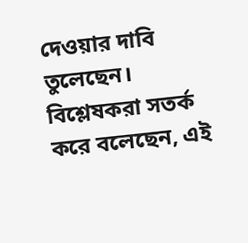দেওয়ার দাবি তুলেছেন।
বিশ্লেষকরা সতর্ক করে বলেছেন, এই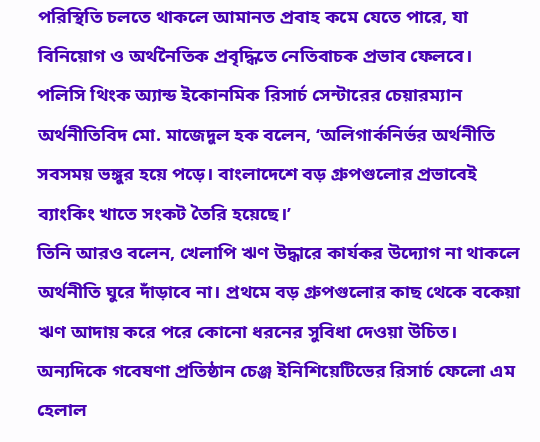পরিস্থিতি চলতে থাকলে আমানত প্রবাহ কমে যেতে পারে, যা বিনিয়োগ ও অর্থনৈতিক প্রবৃদ্ধিতে নেতিবাচক প্রভাব ফেলবে।
পলিসি থিংক অ্যান্ড ইকোনমিক রিসার্চ সেন্টারের চেয়ারম্যান অর্থনীতিবিদ মো. মাজেদুল হক বলেন, ‘অলিগার্কনির্ভর অর্থনীতি সবসময় ভঙ্গুর হয়ে পড়ে। বাংলাদেশে বড় গ্রুপগুলোর প্রভাবেই ব্যাংকিং খাতে সংকট তৈরি হয়েছে।’
তিনি আরও বলেন, খেলাপি ঋণ উদ্ধারে কার্যকর উদ্যোগ না থাকলে অর্থনীতি ঘুরে দাঁড়াবে না। প্রথমে বড় গ্রুপগুলোর কাছ থেকে বকেয়া ঋণ আদায় করে পরে কোনো ধরনের সুবিধা দেওয়া উচিত।
অন্যদিকে গবেষণা প্রতিষ্ঠান চেঞ্জ ইনিশিয়েটিভের রিসার্চ ফেলো এম হেলাল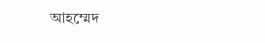আহম্মেদ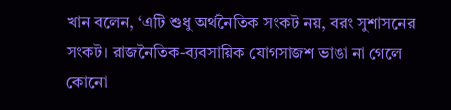খান বলেন, ‘এটি শুধু অর্থনৈতিক সংকট নয়, বরং সুশাসনের সংকট। রাজনৈতিক-ব্যবসায়িক যোগসাজশ ভাঙা না গেলে কোনো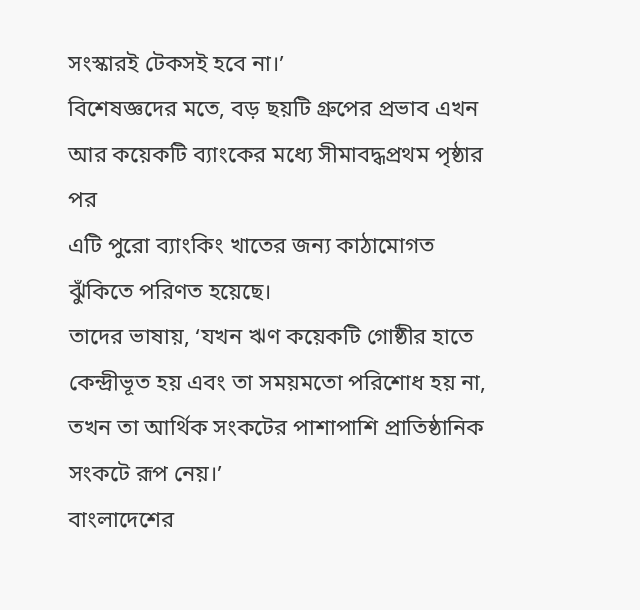সংস্কারই টেকসই হবে না।’
বিশেষজ্ঞদের মতে, বড় ছয়টি গ্রুপের প্রভাব এখন আর কয়েকটি ব্যাংকের মধ্যে সীমাবদ্ধপ্রথম পৃষ্ঠার পর
এটি পুরো ব্যাংকিং খাতের জন্য কাঠামোগত ঝুঁকিতে পরিণত হয়েছে।
তাদের ভাষায়, ‘যখন ঋণ কয়েকটি গোষ্ঠীর হাতে কেন্দ্রীভূত হয় এবং তা সময়মতো পরিশোধ হয় না, তখন তা আর্থিক সংকটের পাশাপাশি প্রাতিষ্ঠানিক সংকটে রূপ নেয়।’
বাংলাদেশের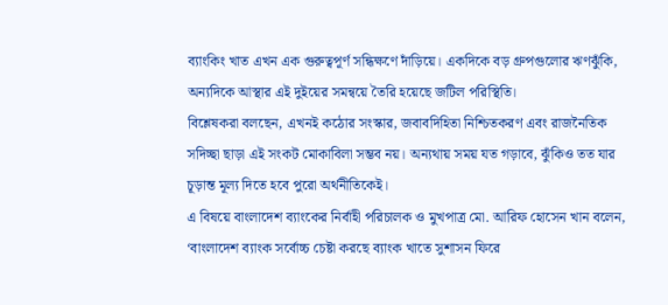ব্যাংকিং খাত এখন এক গুরুত্বপূর্ণ সন্ধিক্ষণে দাঁড়িয়ে। একদিকে বড় গ্রুপগুলোর ঋণঝুঁকি, অন্যদিকে আস্থার এই দুইয়ের সমন্বয়ে তৈরি হয়েছে জটিল পরিস্থিতি।
বিশ্লেষকরা বলছেন, এখনই কঠোর সংস্কার, জবাবদিহিতা নিশ্চিতকরণ এবং রাজনৈতিক সদিচ্ছা ছাড়া এই সংকট মোকাবিলা সম্ভব নয়। অন্যথায় সময় যত গড়াবে, ঝুঁকিও তত যার চূড়ান্ত মূল্য দিতে হবে পুরো অর্থনীতিকেই।
এ বিষয়ে বাংলাদেশ ব্যাংকের নির্বাহী পরিচালক ও মুখপাত্র মো. আরিফ হোসেন খান বলেন, ‘বাংলাদেশ ব্যাংক সর্বোচ্চ চেষ্টা করছে ব্যাংক খাতে সুশাসন ফিরে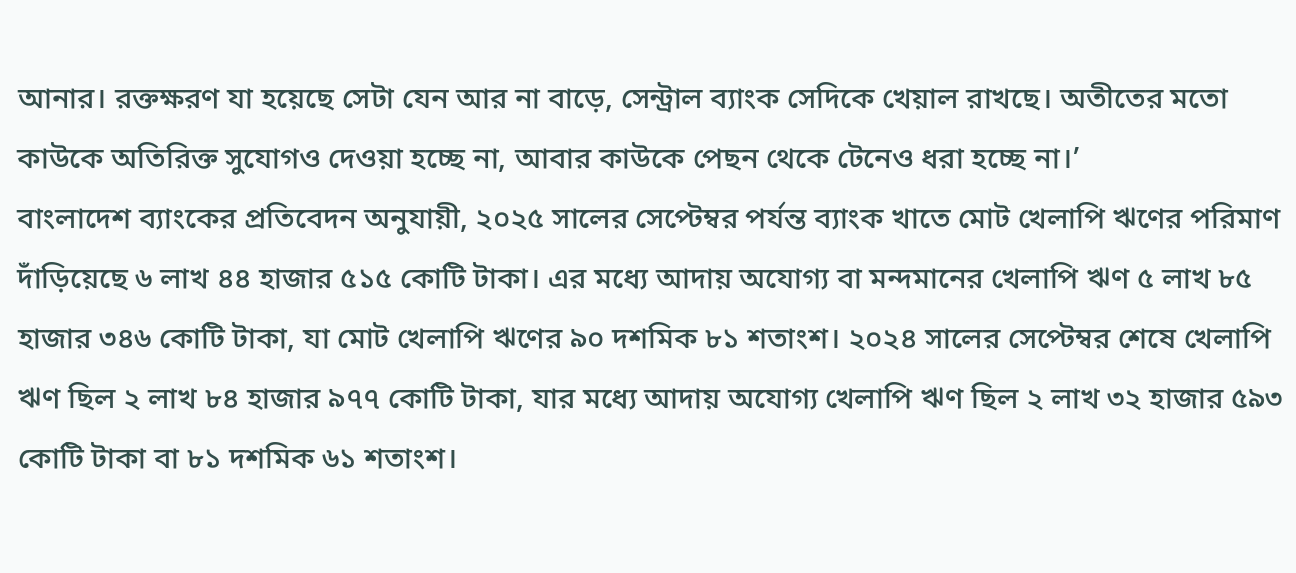আনার। রক্তক্ষরণ যা হয়েছে সেটা যেন আর না বাড়ে, সেন্ট্রাল ব্যাংক সেদিকে খেয়াল রাখছে। অতীতের মতো কাউকে অতিরিক্ত সুযোগও দেওয়া হচ্ছে না, আবার কাউকে পেছন থেকে টেনেও ধরা হচ্ছে না।’
বাংলাদেশ ব্যাংকের প্রতিবেদন অনুযায়ী, ২০২৫ সালের সেপ্টেম্বর পর্যন্ত ব্যাংক খাতে মোট খেলাপি ঋণের পরিমাণ দাঁড়িয়েছে ৬ লাখ ৪৪ হাজার ৫১৫ কোটি টাকা। এর মধ্যে আদায় অযোগ্য বা মন্দমানের খেলাপি ঋণ ৫ লাখ ৮৫ হাজার ৩৪৬ কোটি টাকা, যা মোট খেলাপি ঋণের ৯০ দশমিক ৮১ শতাংশ। ২০২৪ সালের সেপ্টেম্বর শেষে খেলাপি ঋণ ছিল ২ লাখ ৮৪ হাজার ৯৭৭ কোটি টাকা, যার মধ্যে আদায় অযোগ্য খেলাপি ঋণ ছিল ২ লাখ ৩২ হাজার ৫৯৩ কোটি টাকা বা ৮১ দশমিক ৬১ শতাংশ।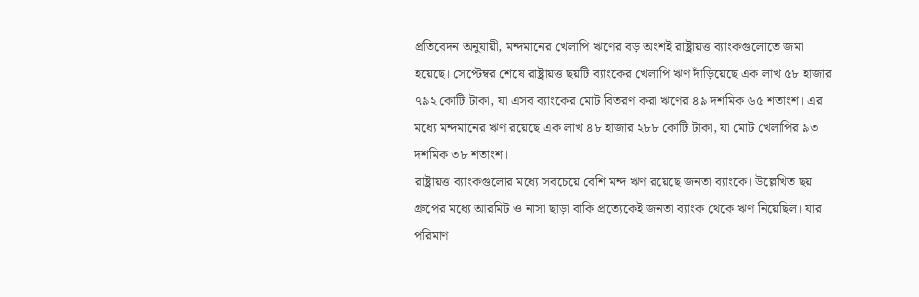প্রতিবেদন অনুযায়ী, মন্দমানের খেলাপি ঋণের বড় অংশই রাষ্ট্রায়ত্ত ব্যাংকগুলোতে জমা হয়েছে। সেপ্টেম্বর শেষে রাষ্ট্রায়ত্ত ছয়টি ব্যাংকের খেলাপি ঋণ দাঁড়িয়েছে এক লাখ ৫৮ হাজার ৭৯২ কোটি টাকা, যা এসব ব্যাংকের মোট বিতরণ করা ঋণের ৪৯ দশমিক ৬৫ শতাংশ। এর মধ্যে মন্দমানের ঋণ রয়েছে এক লাখ ৪৮ হাজার ২৮৮ কোটি টাকা, যা মোট খেলাপির ৯৩ দশমিক ৩৮ শতাংশ।
রাষ্ট্রায়ত্ত ব্যাংকগুলোর মধ্যে সবচেয়ে বেশি মন্দ ঋণ রয়েছে জনতা ব্যাংকে। উল্লেখিত ছয় গ্রুপের মধ্যে আরমিট ও নাসা ছাড়া বাকি প্রত্যেকেই জনতা ব্যাংক থেকে ঋণ নিয়েছিল। যার পরিমাণ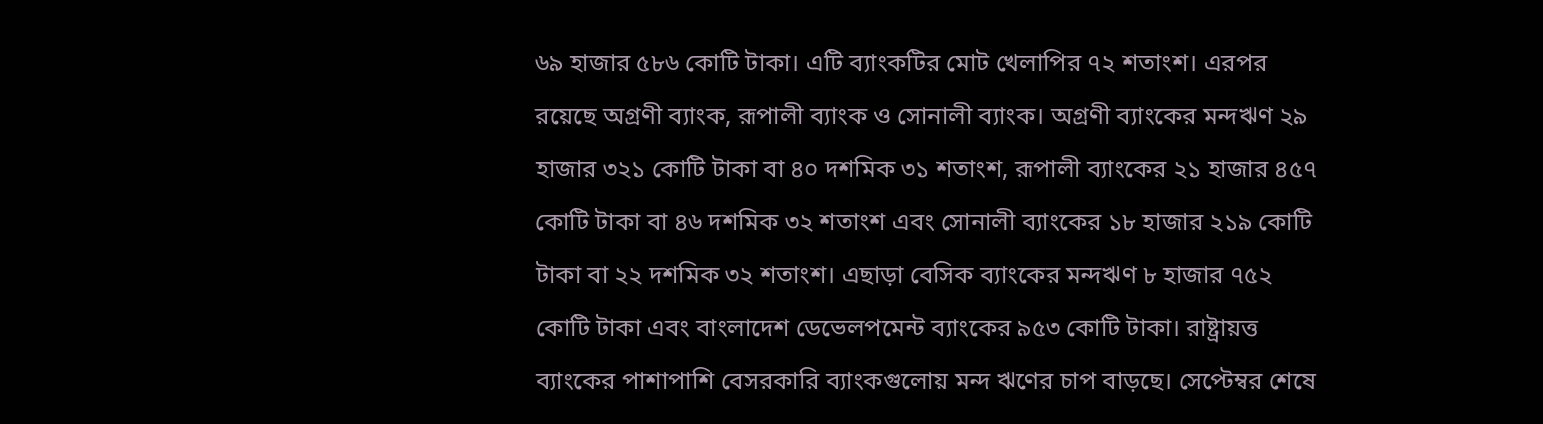৬৯ হাজার ৫৮৬ কোটি টাকা। এটি ব্যাংকটির মোট খেলাপির ৭২ শতাংশ। এরপর রয়েছে অগ্রণী ব্যাংক, রূপালী ব্যাংক ও সোনালী ব্যাংক। অগ্রণী ব্যাংকের মন্দঋণ ২৯ হাজার ৩২১ কোটি টাকা বা ৪০ দশমিক ৩১ শতাংশ, রূপালী ব্যাংকের ২১ হাজার ৪৫৭ কোটি টাকা বা ৪৬ দশমিক ৩২ শতাংশ এবং সোনালী ব্যাংকের ১৮ হাজার ২১৯ কোটি টাকা বা ২২ দশমিক ৩২ শতাংশ। এছাড়া বেসিক ব্যাংকের মন্দঋণ ৮ হাজার ৭৫২ কোটি টাকা এবং বাংলাদেশ ডেভেলপমেন্ট ব্যাংকের ৯৫৩ কোটি টাকা। রাষ্ট্রায়ত্ত ব্যাংকের পাশাপাশি বেসরকারি ব্যাংকগুলোয় মন্দ ঋণের চাপ বাড়ছে। সেপ্টেম্বর শেষে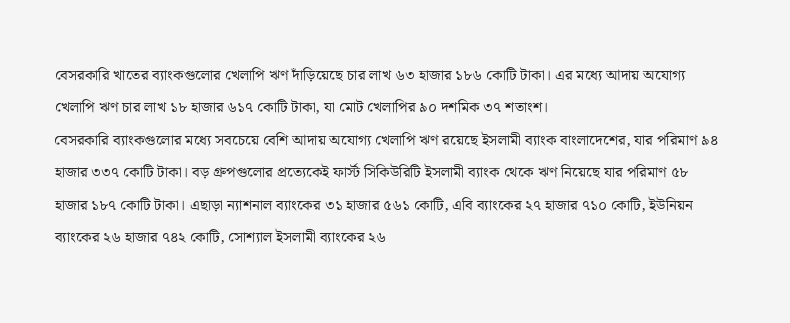বেসরকারি খাতের ব্যাংকগুলোর খেলাপি ঋণ দাঁড়িয়েছে চার লাখ ৬৩ হাজার ১৮৬ কোটি টাকা। এর মধ্যে আদায় অযোগ্য খেলাপি ঋণ চার লাখ ১৮ হাজার ৬১৭ কোটি টাকা, যা মোট খেলাপির ৯০ দশমিক ৩৭ শতাংশ।
বেসরকারি ব্যাংকগুলোর মধ্যে সবচেয়ে বেশি আদায় অযোগ্য খেলাপি ঋণ রয়েছে ইসলামী ব্যাংক বাংলাদেশের, যার পরিমাণ ৯৪ হাজার ৩৩৭ কোটি টাকা। বড় গ্রুপগুলোর প্রত্যেকেই ফার্স্ট সিকিউরিটি ইসলামী ব্যাংক থেকে ঋণ নিয়েছে যার পরিমাণ ৫৮ হাজার ১৮৭ কোটি টাকা। এছাড়া ন্যাশনাল ব্যাংকের ৩১ হাজার ৫৬১ কোটি, এবি ব্যাংকের ২৭ হাজার ৭১০ কোটি, ইউনিয়ন ব্যাংকের ২৬ হাজার ৭৪২ কোটি, সোশ্যাল ইসলামী ব্যাংকের ২৬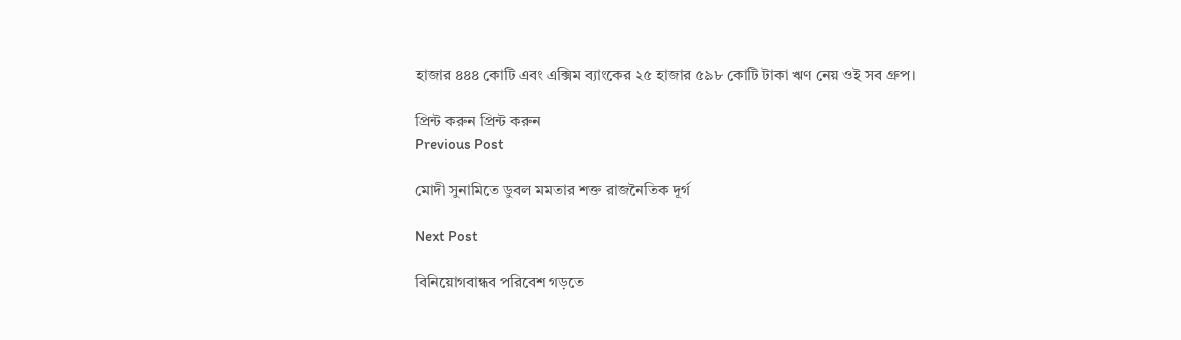হাজার ৪৪৪ কোটি এবং এক্সিম ব্যাংকের ২৫ হাজার ৫৯৮ কোটি টাকা ঋণ নেয় ওই সব গ্রুপ।

প্রিন্ট করুন প্রিন্ট করুন
Previous Post

মোদী সুনামিতে ডুবল মমতার শক্ত রাজনৈতিক দূর্গ

Next Post

বিনিয়োগবান্ধব পরিবেশ গড়তে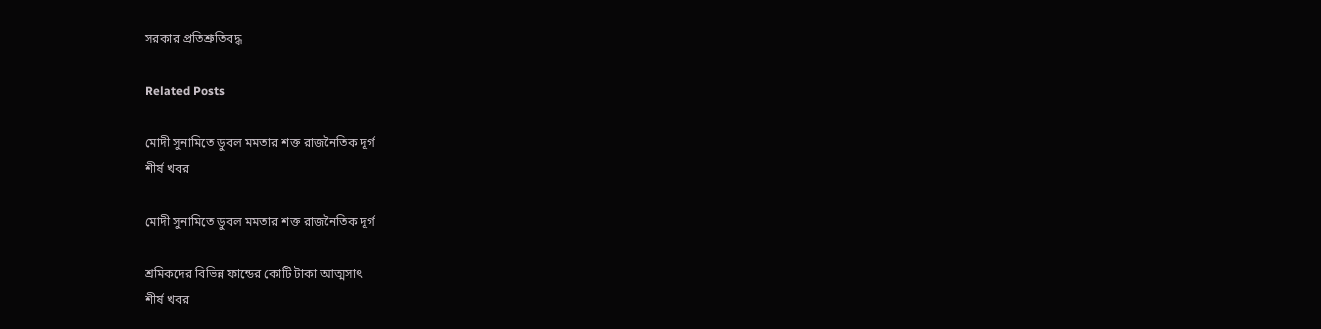সরকার প্রতিশ্রুতিবদ্ধ

Related Posts

মোদী সুনামিতে ডুবল মমতার শক্ত রাজনৈতিক দূর্গ
শীর্ষ খবর

মোদী সুনামিতে ডুবল মমতার শক্ত রাজনৈতিক দূর্গ

শ্রমিকদের বিভিন্ন ফান্ডের কোটি টাকা আত্মসাৎ
শীর্ষ খবর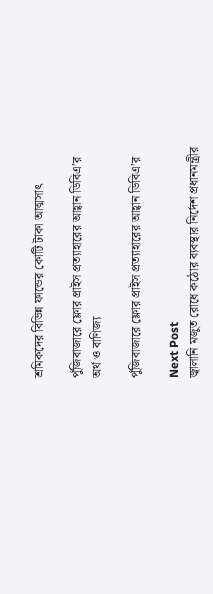শ্রমিকদের বিভিন্ন ফান্ডের কোটি টাকা আত্মসাৎ

পুঁজিবাজারে ফ্লোর প্রাইস প্রত্যাহারের আহ্বান ডিবিএ’র
অর্থ ও বাণিজ্য

পুঁজিবাজারে ফ্লোর প্রাইস প্রত্যাহারের আহ্বান ডিবিএ’র

Next Post
জ্বালানি মজুত রোধে কঠোর ব্যবস্থার নির্দেশ প্রধানমন্ত্রীর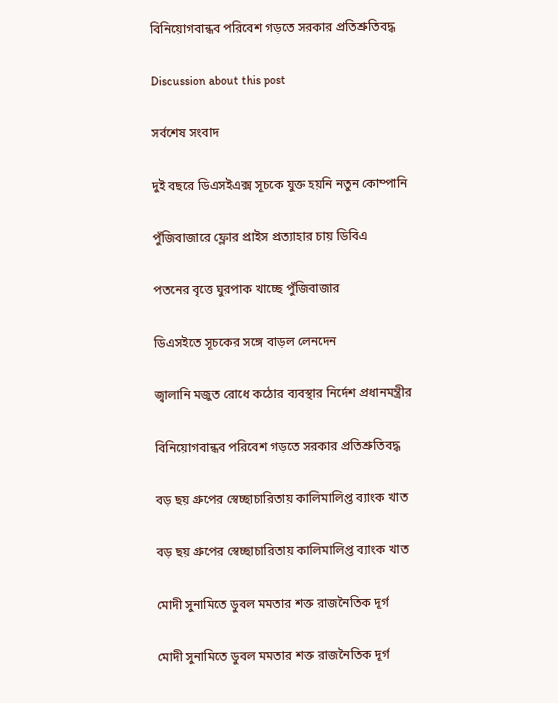বিনিয়োগবান্ধব পরিবেশ গড়তে সরকার প্রতিশ্রুতিবদ্ধ

Discussion about this post

সর্বশেষ সংবাদ

দুই বছরে ডিএসইএক্স সূচকে যুক্ত হয়নি নতুন কোম্পানি

পুঁজিবাজারে ফ্লোর প্রাইস প্রত্যাহার চায় ডিবিএ

পতনের বৃত্তে ঘুরপাক খাচ্ছে পুঁজিবাজার

ডিএসইতে সূচকের সঙ্গে বাড়ল লেনদেন

জ্বালানি মজুত রোধে কঠোর ব্যবস্থার নির্দেশ প্রধানমন্ত্রীর

বিনিয়োগবান্ধব পরিবেশ গড়তে সরকার প্রতিশ্রুতিবদ্ধ

বড় ছয় গ্রুপের স্বেচ্ছাচারিতায় কালিমালিপ্ত ব্যাংক খাত

বড় ছয় গ্রুপের স্বেচ্ছাচারিতায় কালিমালিপ্ত ব্যাংক খাত

মোদী সুনামিতে ডুবল মমতার শক্ত রাজনৈতিক দূর্গ

মোদী সুনামিতে ডুবল মমতার শক্ত রাজনৈতিক দূর্গ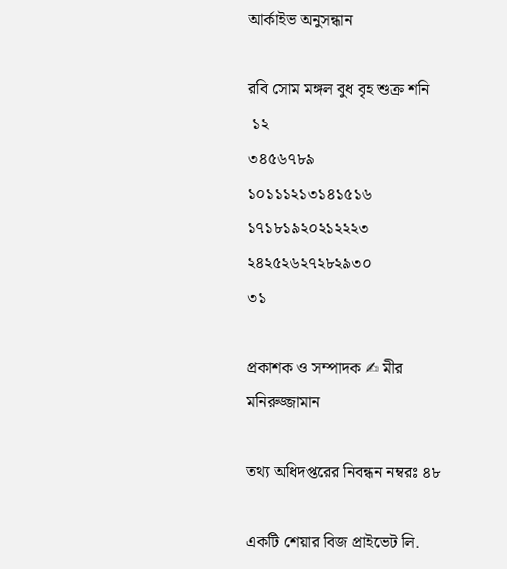আর্কাইভ অনুসন্ধান

রবি সোম মঙ্গল বুধ বৃহ শুক্র শনি
 ১২
৩৪৫৬৭৮৯
১০১১১২১৩১৪১৫১৬
১৭১৮১৯২০২১২২২৩
২৪২৫২৬২৭২৮২৯৩০
৩১

প্রকাশক ও সম্পাদক ✍ মীর মনিরুজ্জামান

তথ‌্য অ‌ধিদপ্ত‌রের নিবন্ধন নম্বরঃ ৪৮

একটি শেয়ার বিজ প্রাইভেট লি.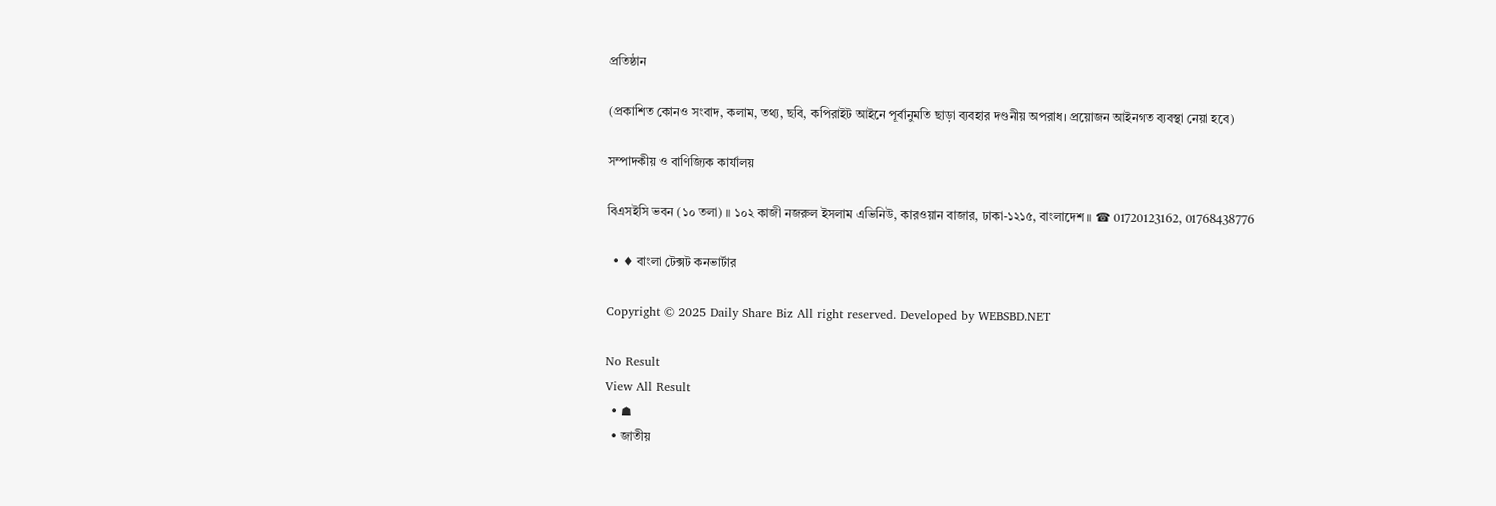প্রতিষ্ঠান

(প্রকাশিত কোনও সংবাদ, কলাম, তথ্য, ছবি, কপিরাইট আইনে পূর্বানুমতি ছাড়া ব্যবহার দণ্ডনীয় অপরাধ। প্রয়োজন আইনগত ব্যবস্থা নেয়া হবে)

সম্পাদকীয় ও বাণিজ্যিক কার্যালয়

বিএসইসি ভবন (১০ তলা) ॥ ১০২ কাজী নজরুল ইসলাম এভিনিউ, কারওয়ান বাজার, ঢাকা-১২১৫, বাংলাদেশ ॥ ☎ 01720123162, 01768438776

  • ♦ বাংলা টেক্সট কনভার্টার

Copyright © 2025 Daily Share Biz All right reserved. Developed by WEBSBD.NET

No Result
View All Result
  • ☗
  • জাতীয়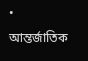• আন্তর্জাতিক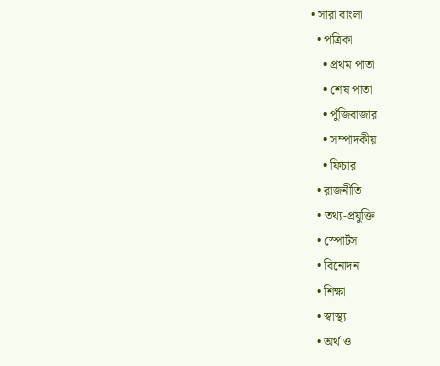• সারা বাংলা
  • পত্রিকা
    • প্রথম পাতা
    • শেষ পাতা
    • পুঁজিবাজার
    • সম্পাদকীয়
    • ফিচার
  • রাজনীতি
  • তথ্য-প্রযুক্তি
  • স্পোর্টস
  • বিনোদন
  • শিক্ষা
  • স্বাস্থ্য
  • অর্থ ও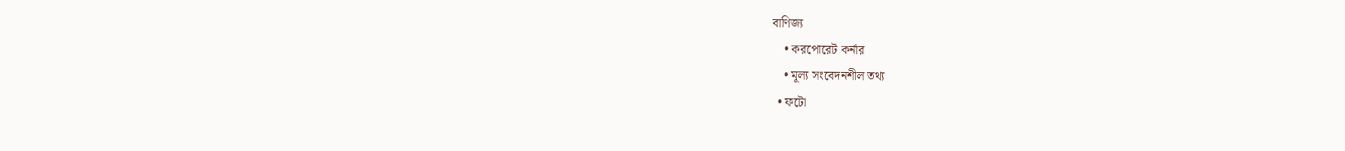বাণিজ্য
    • করপোরেট কর্নার
    • মূল্য সংবেদনশীল তথ্য
  • ফটো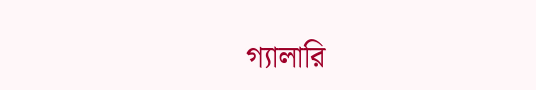গ্যালারি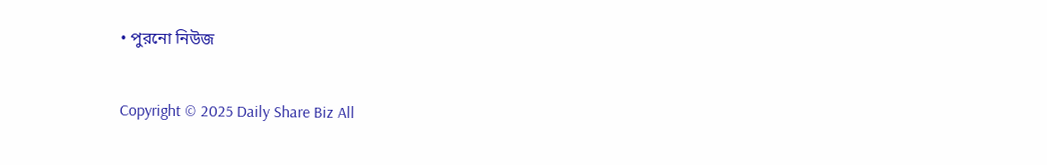• পুরনো নিউজ

Copyright © 2025 Daily Share Biz All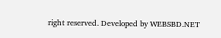right reserved. Developed by WEBSBD.NET